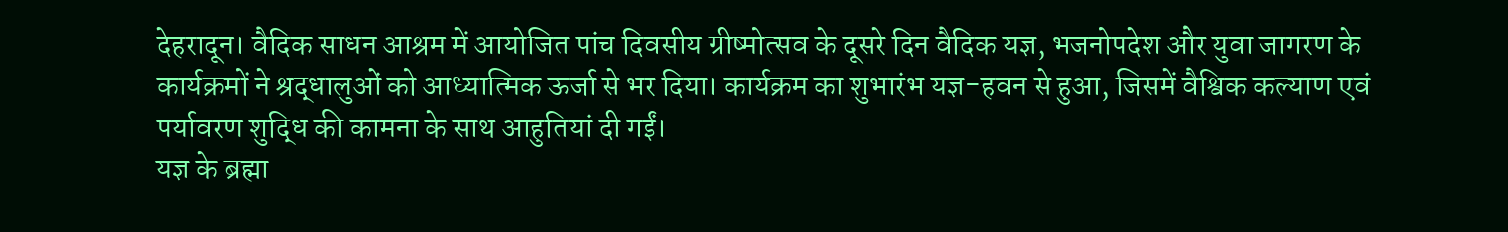देहरादून। वैदिक साधन आश्रम में आयोजित पांच दिवसीय ग्रीष्मोत्सव के दूसरे दिन वैदिक यज्ञ, भजनोपदेश और युवा जागरण के कार्यक्रमों ने श्रद्धालुओं को आध्यात्मिक ऊर्जा से भर दिया। कार्यक्रम का शुभारंभ यज्ञ-हवन से हुआ, जिसमें वैश्विक कल्याण एवं पर्यावरण शुद्धि की कामना के साथ आहुतियां दी गईं।
यज्ञ के ब्रह्मा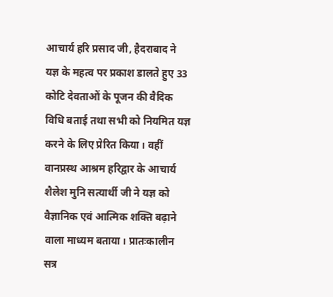आचार्य हरि प्रसाद जी, हैदराबाद ने यज्ञ के महत्व पर प्रकाश डालते हुए 33 कोटि देवताओं के पूजन की वैदिक विधि बताई तथा सभी को नियमित यज्ञ करने के लिए प्रेरित किया। वहीं वानप्रस्थ आश्रम हरिद्वार के आचार्य शैलेश मुनि सत्यार्थी जी ने यज्ञ को वैज्ञानिक एवं आत्मिक शक्ति बढ़ाने वाला माध्यम बताया। प्रातःकालीन सत्र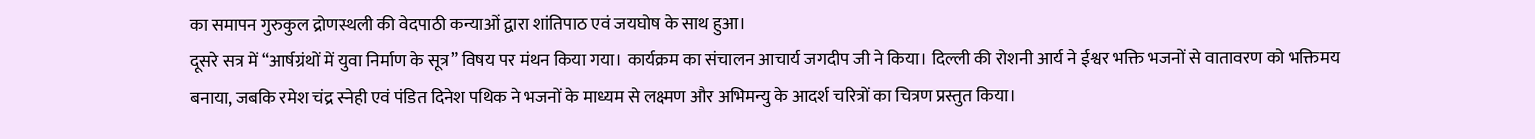का समापन गुरुकुल द्रोणस्थली की वेदपाठी कन्याओं द्वारा शांतिपाठ एवं जयघोष के साथ हुआ।
दूसरे सत्र में “आर्षग्रंथों में युवा निर्माण के सूत्र” विषय पर मंथन किया गया। कार्यक्रम का संचालन आचार्य जगदीप जी ने किया। दिल्ली की रोशनी आर्य ने ईश्वर भक्ति भजनों से वातावरण को भक्तिमय बनाया, जबकि रमेश चंद्र स्नेही एवं पंडित दिनेश पथिक ने भजनों के माध्यम से लक्ष्मण और अभिमन्यु के आदर्श चरित्रों का चित्रण प्रस्तुत किया।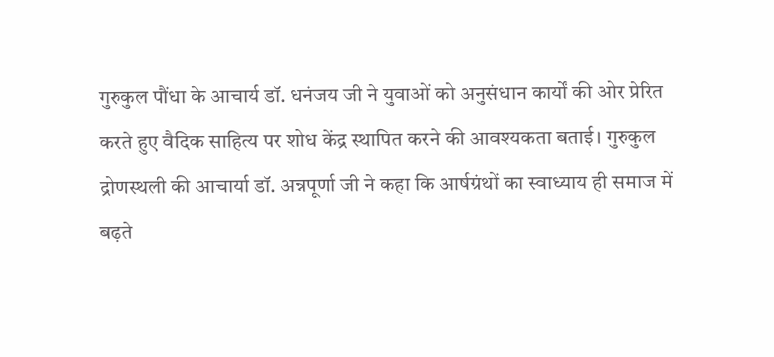गुरुकुल पौंधा के आचार्य डॉ. धनंजय जी ने युवाओं को अनुसंधान कार्यों की ओर प्रेरित करते हुए वैदिक साहित्य पर शोध केंद्र स्थापित करने की आवश्यकता बताई। गुरुकुल द्रोणस्थली की आचार्या डॉ. अन्नपूर्णा जी ने कहा कि आर्षग्रंथों का स्वाध्याय ही समाज में बढ़ते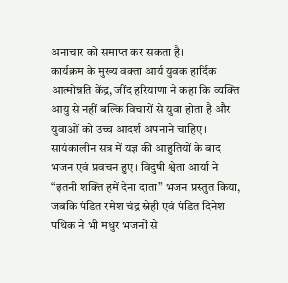अनाचार को समाप्त कर सकता है।
कार्यक्रम के मुख्य वक्ता आर्य युवक हार्दिक आत्मोन्नति केंद्र, जींद हरियाणा ने कहा कि व्यक्ति आयु से नहीं बल्कि विचारों से युवा होता है और युवाओं को उच्च आदर्श अपनाने चाहिए।
सायंकालीन सत्र में यज्ञ की आहुतियों के बाद भजन एवं प्रवचन हुए। विदुषी श्वेता आर्या ने “इतनी शक्ति हमें देना दाता” भजन प्रस्तुत किया, जबकि पंडित रमेश चंद्र स्नेही एवं पंडित दिनेश पथिक ने भी मधुर भजनों से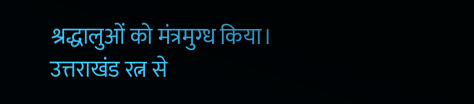श्रद्धालुओं को मंत्रमुग्ध किया।
उत्तराखंड रत्न से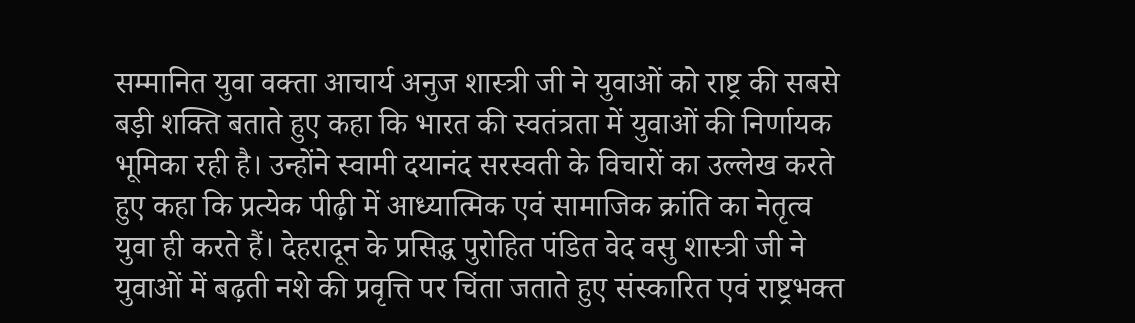सम्मानित युवा वक्ता आचार्य अनुज शास्त्री जी ने युवाओं को राष्ट्र की सबसे बड़ी शक्ति बताते हुए कहा कि भारत की स्वतंत्रता में युवाओं की निर्णायक भूमिका रही है। उन्होंने स्वामी दयानंद सरस्वती के विचारों का उल्लेख करते हुए कहा कि प्रत्येक पीढ़ी में आध्यात्मिक एवं सामाजिक क्रांति का नेतृत्व युवा ही करते हैं। देहरादून के प्रसिद्ध पुरोहित पंडित वेद वसु शास्त्री जी ने युवाओं में बढ़ती नशे की प्रवृत्ति पर चिंता जताते हुए संस्कारित एवं राष्ट्रभक्त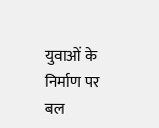युवाओं के निर्माण पर बल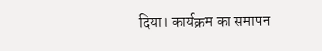दिया। कार्यक्रम का समापन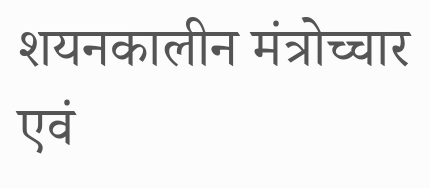शयनकालीन मंत्रोच्चार एवं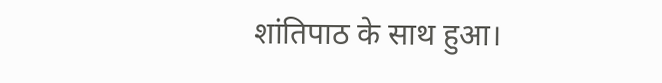शांतिपाठ के साथ हुआ।